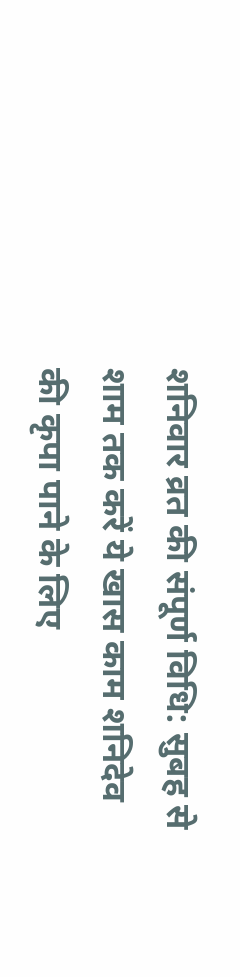शनिवार व्रत की संपूर्ण विधि: सुबह से शाम तक करें ये खास काम शनिदेव की कृपा पाने के लिए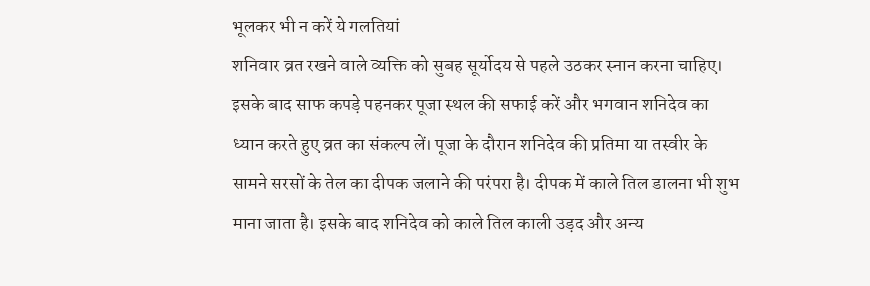भूलकर भी न करें ये गलतियां
शनिवार व्रत रखने वाले व्यक्ति को सुबह सूर्योदय से पहले उठकर स्नान करना चाहिए। इसके बाद साफ कपड़े पहनकर पूजा स्थल की सफाई करें और भगवान शनिदेव का ध्यान करते हुए व्रत का संकल्प लें। पूजा के दौरान शनिदेव की प्रतिमा या तस्वीर के सामने सरसों के तेल का दीपक जलाने की परंपरा है। दीपक में काले तिल डालना भी शुभ माना जाता है। इसके बाद शनिदेव को काले तिल काली उड़द और अन्य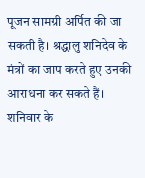पूजन सामग्री अर्पित की जा सकती है। श्रद्धालु शनिदेव के मंत्रों का जाप करते हुए उनकी आराधना कर सकते हैं।
शनिवार के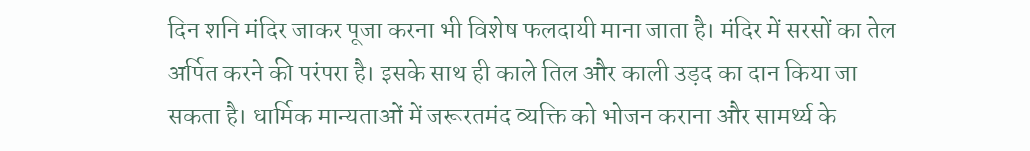दिन शनि मंदिर जाकर पूजा करना भी विशेष फलदायी माना जाता है। मंदिर में सरसों का तेल अर्पित करने की परंपरा है। इसके साथ ही काले तिल और काली उड़द का दान किया जा सकता है। धार्मिक मान्यताओं में जरूरतमंद व्यक्ति को भोजन कराना और सामर्थ्य के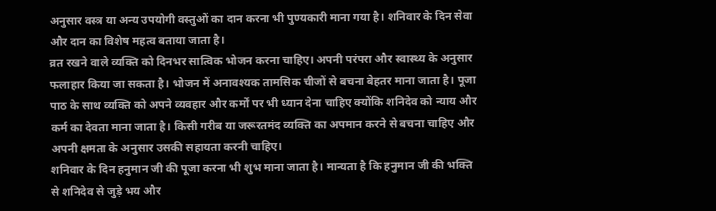अनुसार वस्त्र या अन्य उपयोगी वस्तुओं का दान करना भी पुण्यकारी माना गया है। शनिवार के दिन सेवा और दान का विशेष महत्व बताया जाता है।
व्रत रखने वाले व्यक्ति को दिनभर सात्विक भोजन करना चाहिए। अपनी परंपरा और स्वास्थ्य के अनुसार फलाहार किया जा सकता है। भोजन में अनावश्यक तामसिक चीजों से बचना बेहतर माना जाता है। पूजा पाठ के साथ व्यक्ति को अपने व्यवहार और कर्मों पर भी ध्यान देना चाहिए क्योंकि शनिदेव को न्याय और कर्म का देवता माना जाता है। किसी गरीब या जरूरतमंद व्यक्ति का अपमान करने से बचना चाहिए और अपनी क्षमता के अनुसार उसकी सहायता करनी चाहिए।
शनिवार के दिन हनुमान जी की पूजा करना भी शुभ माना जाता है। मान्यता है कि हनुमान जी की भक्ति से शनिदेव से जुड़े भय और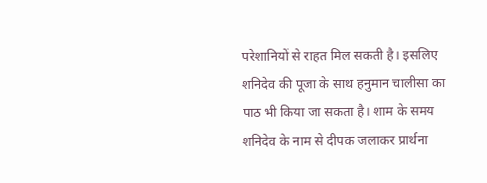परेशानियों से राहत मिल सकती है। इसलिए शनिदेव की पूजा के साथ हनुमान चालीसा का पाठ भी किया जा सकता है। शाम के समय शनिदेव के नाम से दीपक जलाकर प्रार्थना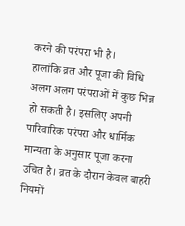करने की परंपरा भी है।
हालांकि व्रत और पूजा की विधि अलग अलग परंपराओं में कुछ भिन्न हो सकती है। इसलिए अपनी पारिवारिक परंपरा और धार्मिक मान्यता के अनुसार पूजा करना उचित है। व्रत के दौरान केवल बाहरी नियमों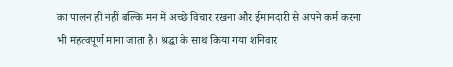का पालन ही नहीं बल्कि मन में अच्छे विचार रखना और ईमानदारी से अपने कर्म करना भी महत्वपूर्ण माना जाता है। श्रद्धा के साथ किया गया शनिवार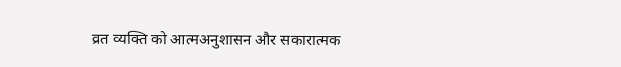व्रत व्यक्ति को आत्मअनुशासन और सकारात्मक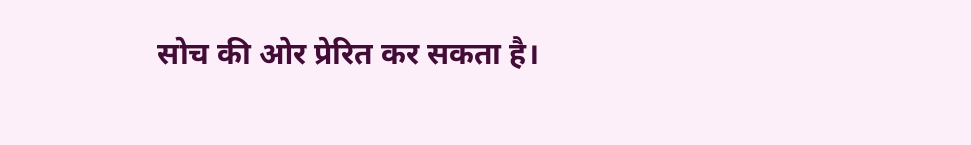सोच की ओर प्रेरित कर सकता है।